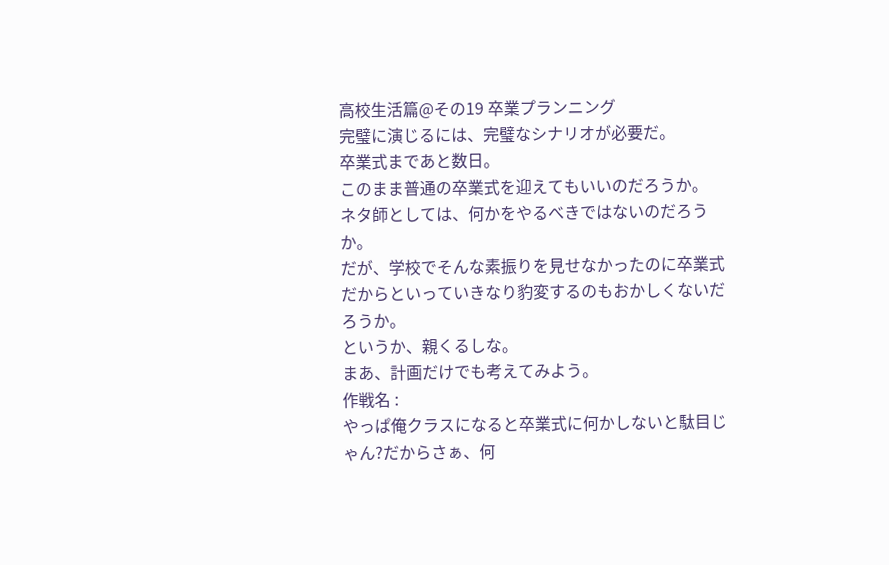高校生活篇@その19 卒業プランニング
完璧に演じるには、完璧なシナリオが必要だ。
卒業式まであと数日。
このまま普通の卒業式を迎えてもいいのだろうか。
ネタ師としては、何かをやるべきではないのだろうか。
だが、学校でそんな素振りを見せなかったのに卒業式だからといっていきなり豹変するのもおかしくないだろうか。
というか、親くるしな。
まあ、計画だけでも考えてみよう。
作戦名 :
やっぱ俺クラスになると卒業式に何かしないと駄目じゃん?だからさぁ、何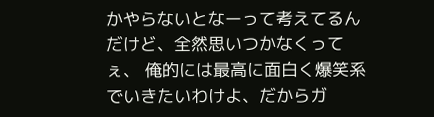かやらないとなーって考えてるんだけど、全然思いつかなくってぇ、 俺的には最高に面白く爆笑系でいきたいわけよ、だからガ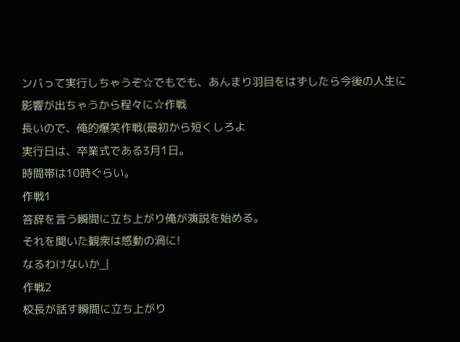ンバって実行しちゃうぞ☆でもでも、あんまり羽目をはずしたら今後の人生に影響が出ちゃうから程々に☆作戦
長いので、俺的爆笑作戦(最初から短くしろよ
実行日は、卒業式である3月1日。
時間帯は10時ぐらい。
作戦1
答辞を言う瞬間に立ち上がり俺が演説を始める。
それを聞いた観衆は感動の渦に!
なるわけないか_|
作戦2
校長が話す瞬間に立ち上がり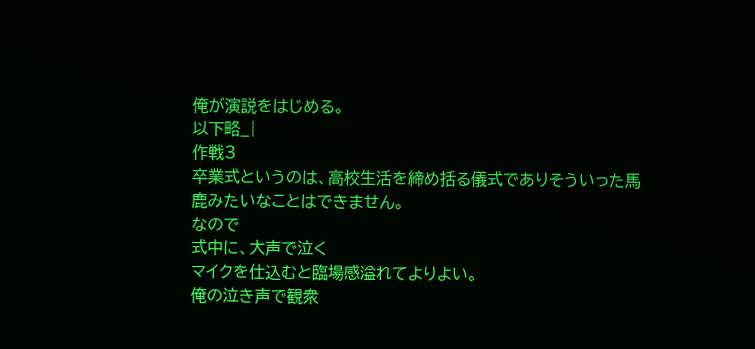俺が演説をはじめる。
以下略_|
作戦3
卒業式というのは、高校生活を締め括る儀式でありそういった馬鹿みたいなことはできません。
なので
式中に、大声で泣く
マイクを仕込むと臨場感溢れてよりよい。
俺の泣き声で観衆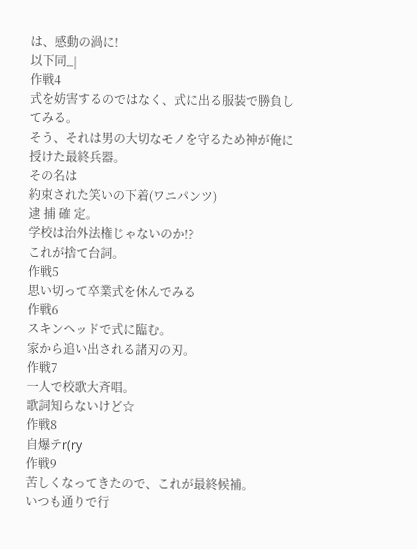は、感動の渦に!
以下同_|
作戦4
式を妨害するのではなく、式に出る服装で勝負してみる。
そう、それは男の大切なモノを守るため神が俺に授けた最終兵器。
その名は
約束された笑いの下着(ワニパンツ)
逮 捕 確 定。
学校は治外法権じゃないのか!?
これが捨て台詞。
作戦5
思い切って卒業式を休んでみる
作戦6
スキンヘッドで式に臨む。
家から追い出される諸刃の刃。
作戦7
一人で校歌大斉唱。
歌詞知らないけど☆
作戦8
自爆テr(ry
作戦9
苦しくなってきたので、これが最終候補。
いつも通りで行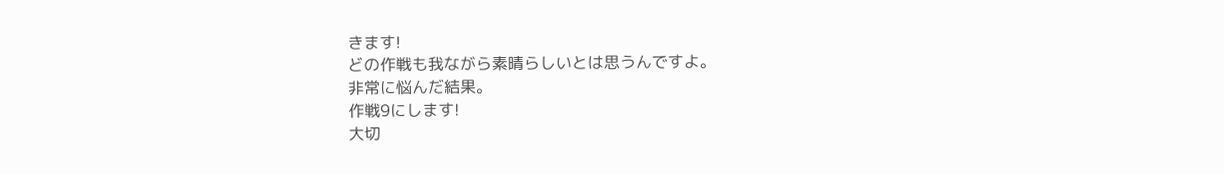きます!
どの作戦も我ながら素晴らしいとは思うんですよ。
非常に悩んだ結果。
作戦9にします!
大切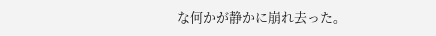な何かが静かに崩れ去った。